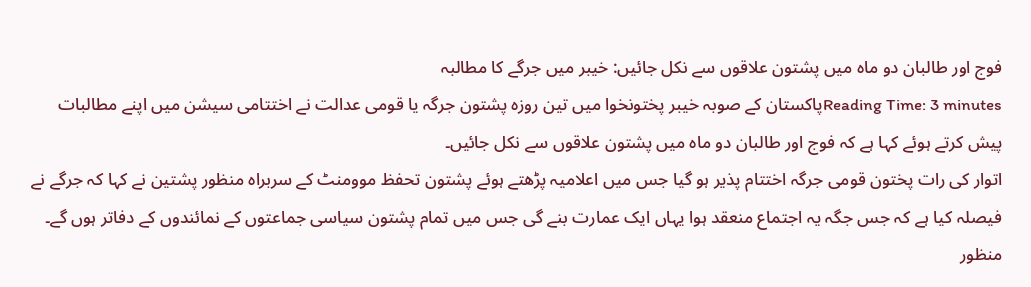فوج اور طالبان دو ماہ میں پشتون علاقوں سے نکل جائیں: خیبر میں جرگے کا مطالبہ
Reading Time: 3 minutesپاکستان کے صوبہ خیبر پختونخوا میں تین روزہ پشتون جرگہ یا قومی عدالت نے اختتامی سیشن میں اپنے مطالبات پیش کرتے ہوئے کہا ہے کہ فوج اور طالبان دو ماہ میں پشتون علاقوں سے نکل جائیں۔
اتوار کی رات پختون قومی جرگہ اختتام پذیر ہو گیا جس میں اعلامیہ پڑھتے ہوئے پشتون تحفظ موومنٹ کے سربراہ منظور پشتین نے کہا کہ جرگے نے فیصلہ کیا ہے کہ جس جگہ یہ اجتماع منعقد ہوا یہاں ایک عمارت بنے گی جس میں تمام پشتون سیاسی جماعتوں کے نمائندوں کے دفاتر ہوں گے۔
منظور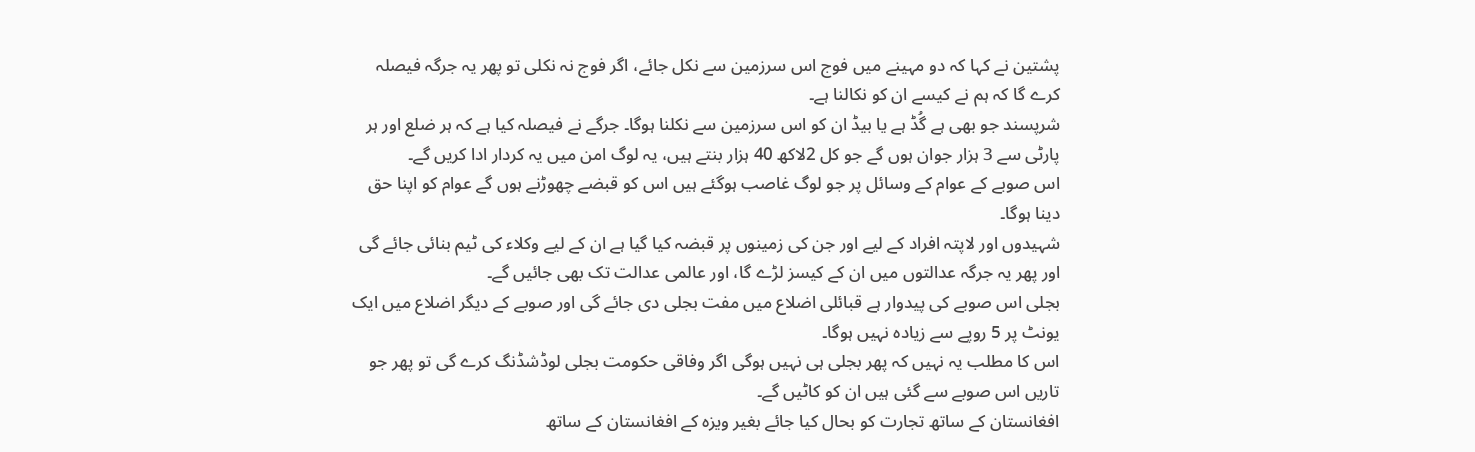پشتین نے کہا کہ دو مہینے میں فوج اس سرزمین سے نکل جائے، اگر فوج نہ نکلی تو پھر یہ جرگہ فیصلہ کرے گا کہ ہم نے کیسے ان کو نکالنا ہے۔
شرپسند جو بھی ہے گُڈ ہے یا بیڈ ان کو اس سرزمین سے نکلنا ہوگا۔ جرگے نے فیصلہ کیا ہے کہ ہر ضلع اور ہر پارٹی سے 3 ہزار جوان ہوں گے جو کل 2لاکھ 40 ہزار بنتے ہیں، یہ لوگ امن میں یہ کردار ادا کریں گے۔
اس صوبے کے عوام کے وسائل پر جو لوگ غاصب ہوگئے ہیں اس کو قبضے چھوڑنے ہوں گے عوام کو اپنا حق دینا ہوگا۔
شہیدوں اور لاپتہ افراد کے لیے اور جن کی زمینوں پر قبضہ کیا گیا ہے ان کے لیے وکلاء کی ٹیم بنائی جائے گی اور پھر یہ جرگہ عدالتوں میں ان کے کیسز لڑے گا، اور عالمی عدالت تک بھی جائیں گے۔
بجلی اس صوبے کی پیدوار ہے قبائلی اضلاع میں مفت بجلی دی جائے گی اور صوبے کے دیگر اضلاع میں ایک یونٹ پر 5 روپے سے زیادہ نہیں ہوگا۔
اس کا مطلب یہ نہیں کہ پھر بجلی ہی نہیں ہوگی اگر وفاقی حکومت بجلی لوڈشڈنگ کرے گی تو پھر جو تاریں اس صوبے سے گئی ہیں ان کو کاٹیں گے۔
افغانستان کے ساتھ تجارت کو بحال کیا جائے بغیر ویزہ کے افغانستان کے ساتھ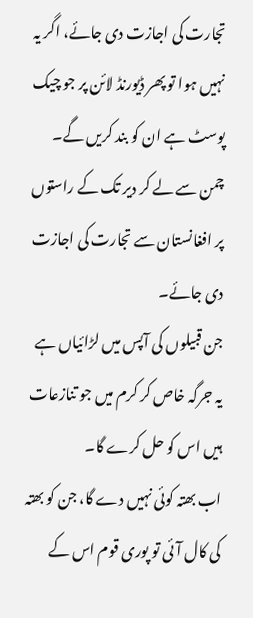تجارت کی اجازت دی جائے، اگر یہ نہیں ہوا تو پھر ڈیورنڈ لائن پر جو چیک پوسٹ ہے ان کو بند کریں گے۔
چمن سے لے کر دیر تک کے راستوں پر افغانستان سے تجارت کی اجازت دی جائے۔
جن قبیلوں کی آپس میں لڑائیاں ہے یہ جرگہ خاص کر کرم میں جو تنازعات ہیں اس کو حل کرے گا۔
اب بھتہ کوئی نہیں دے گا، جن کو بھتہ کی کال آئی تو پوری قوم اس کے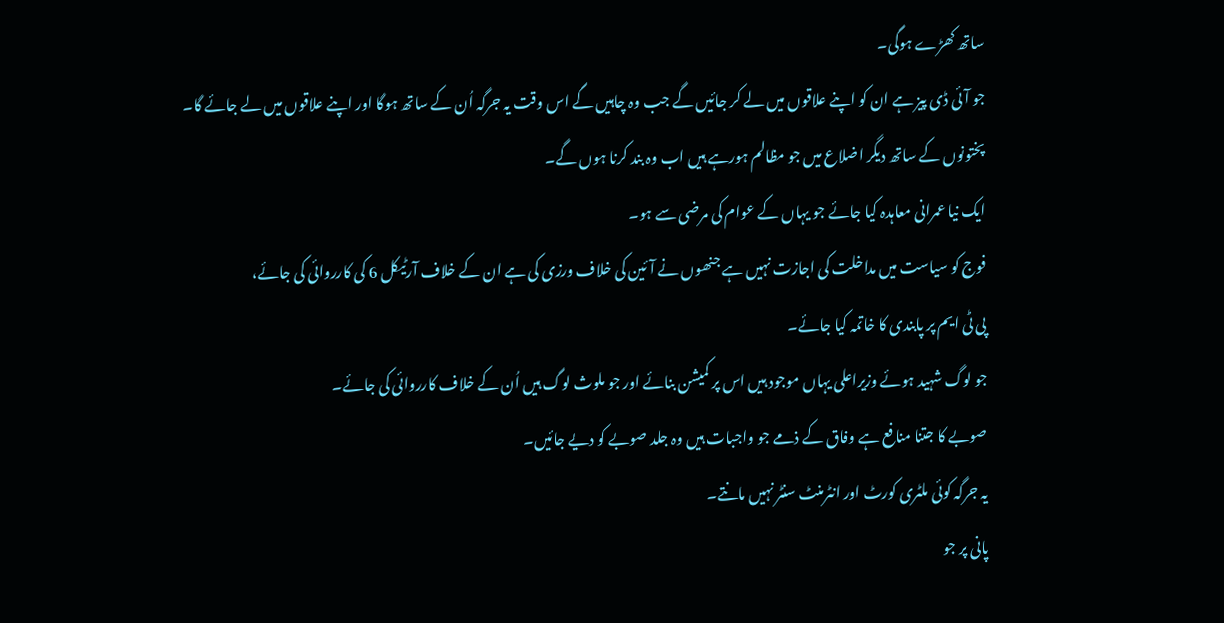ساتھ کھڑے ہوگی۔
جو آئی ڈی پیز ہے ان کو اپنے علاقوں میں لے کر جائیں گے جب وہ چاہیں گے اس وقت یہ جرگہ اُن کے ساتھ ہوگا اور اپنے علاقوں میں لے جائے گا۔
پختونوں کے ساتھ دیگر اضلاع میں جو مظالم ہورہے ہیں اب وہ بند کرنا ہوں گے۔
ایک نیا عمرانی معاہدہ کیا جائے جو یہاں کے عوام کی مرضی سے ہو۔
فوج کو سیاست میں مداخلت کی اجازت نہیں ہے جنھوں نے آئین کی خلاف ورزی کی ہے ان کے خلاف آرٹیکل 6 کی کارروائی کی جائے،
پی ٹی ایم پر پابندی کا خاتمہ کیا جائے۔
جو لوگ شہید ہوئے وزیراعلی یہاں موجود ہیں اس پر کمیشن بنائے اور جو ملوث لوگ ہیں اُن کے خلاف کارروائی کی جائے۔
صوبے کا جتنا منافع ہے وفاق کے ذمے جو واجبات ہیں وہ جلد صوبے کو دیے جائیں۔
یہ جرگہ کوئی ملٹری کورٹ اور انٹرمنٹ سنٹر نہیں مانتے۔
پانی پر جو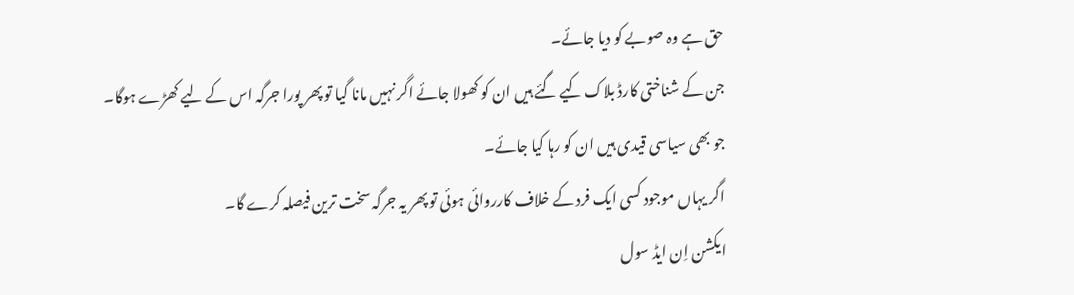حق ہے وہ صوبے کو دیا جائے۔
جن کے شناختی کارڈ بلاک کیے گئے ہیں ان کو کھولا جائے اگر نہیں مانا گیا تو پھر پورا جرگہ اس کے لیے کھڑے ہوگا۔
جو بھی سیاسی قیدی ہیں ان کو رہا کیا جائے۔
اگر یہاں موجود کسی ایک فرد کے خلاف کارروائی ہوئی تو پھر یہ جرگہ سخت ترین فیصلہ کرے گا۔
ایکشن اِن ایڈ سول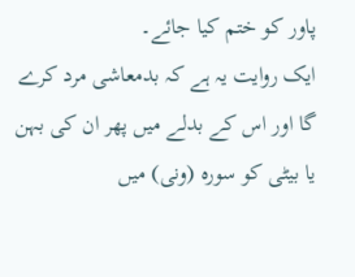پاور کو ختم کیا جائے۔
ایک روایت یہ ہے کہ بدمعاشی مرد کرے گا اور اس کے بدلے میں پھر ان کی بہن یا بیٹی کو سورہ (ونی) میں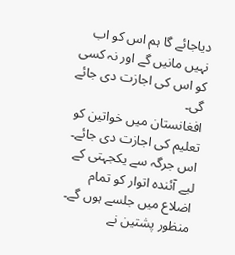دیاجائے گا ہم اس کو اب نہیں مانیں گے اور نہ کسی کو اس کی اجازت دی جائے گی۔
افغانستان میں خواتین کو تعلیم کی اجازت دی جائے۔
اس جرگہ سے یکجہتی کے لیے آئندہ اتوار کو تمام اضلاع میں جلسے ہوں گے۔
منظور پشتین نے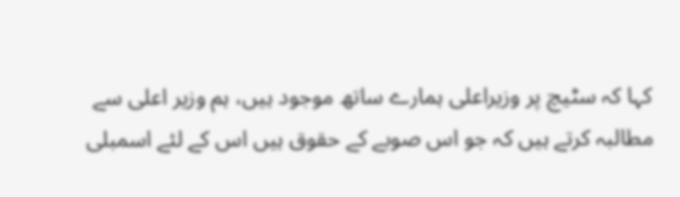کہا کہ سٹیچ پر وزیراعلی ہمارے ساتھ موجود ہیں، ہم وزیر اعلی سے مطالبہ کرتے ہیں کہ جو اس صوبے کے حقوق ہیں اس کے لئے اسمبلی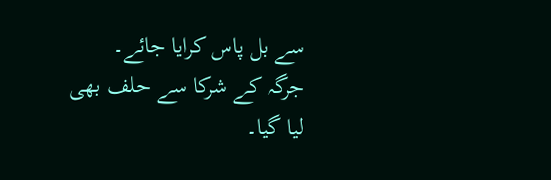سے بل پاس کرایا جائے۔
جرگہ کے شرکا سے حلف بھی لیا گیا۔